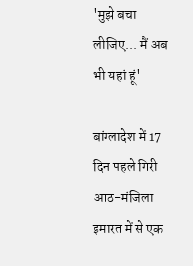'मुझे बचा लीजिए... मैं अब भी यहां हूं'

बांग्लादेश में 17 दिन पहले गिरी आठ-मंजिला इमारत में से एक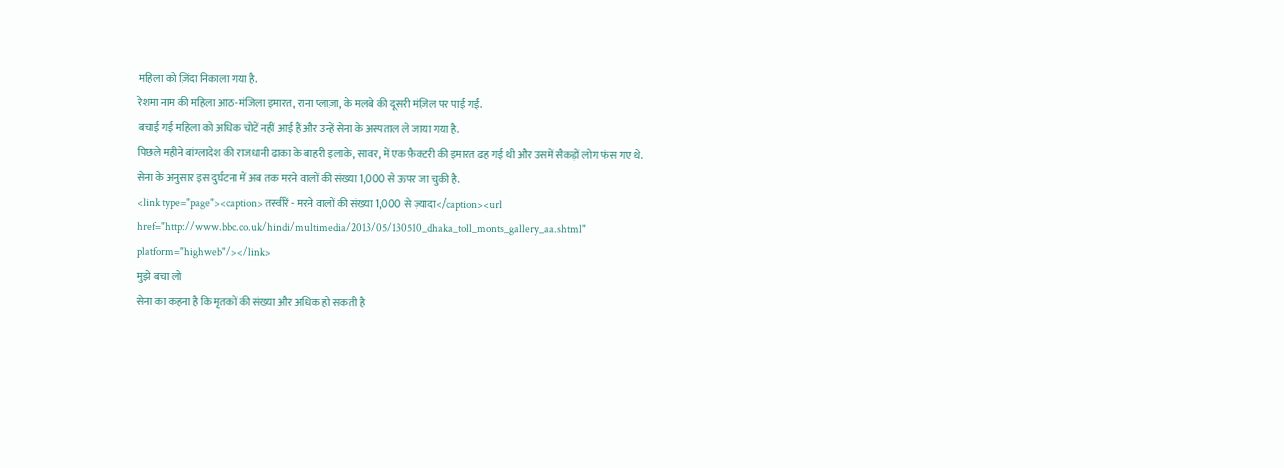महिला को ज़िंदा निकाला गया है.
रेशमा नाम की महिला आठ-मंजिला इमारत, राना प्लाज़ा, के मलबे की दूसरी मंज़िल पर पाई गईं.
बचाई गई महिला को अधिक चोटें नहीं आई हैं और उन्हें सेना के अस्पताल ले जाया गया है.
पिछले महीने बांग्लादेश की राजधानी ढाका के बाहरी इलाके, सावर, में एक फ़ैक्टरी की इमारत ढह गई थी और उसमें सैकड़ों लोग फंस गए थे.
सेना के अनुसार इस दुर्घटना में अब तक मरने वालों की संख्या 1,000 से ऊपर जा चुकी है.
<link type="page"><caption> तस्वीरें - मरने वालों की संख्या 1,000 से ज़्यादा</caption><url href="http://www.bbc.co.uk/hindi/multimedia/2013/05/130510_dhaka_toll_monts_gallery_aa.shtml" platform="highweb"/></link>
मुझे बचा लो
सेना का कहना है कि मृतकों की संख्या और अधिक हो सकती है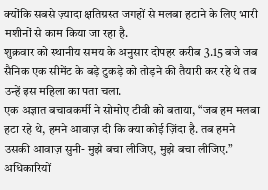क्योंकि सबसे ज़्यादा क्षतिग्रस्त जगहों से मलबा हटाने के लिए भारी मशीनों से काम किया जा रहा है.
शुक्रवार को स्थानीय समय के अनुसार दोपहर करीब 3.15 बजे जब सैनिक एक सीमेंट के बड़े टुकड़े को तोड़ने की तैयारी कर रहे थे तब उन्हें इस महिला का पता चला.
एक अज्ञात बचावकर्मी ने सोमोए टीवी को बताया, “जब हम मलबा हटा रहे थे, हमने आवाज़ दी कि क्या कोई ज़िंदा है. तब हमने उसकी आवाज़ सुनी- मुझे बचा लीजिए, मुझे बचा लीजिए.”
अधिकारियों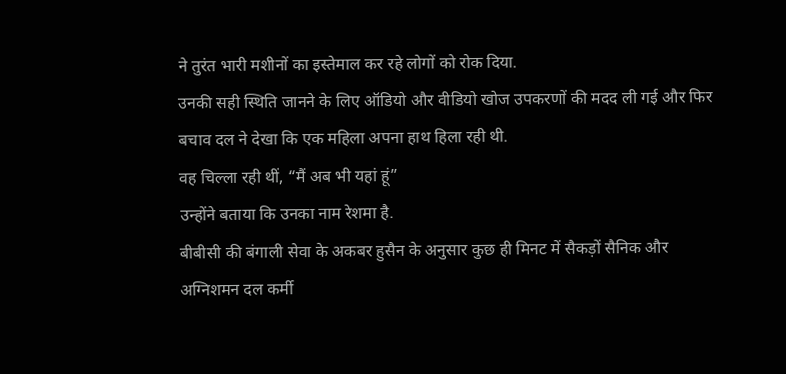ने तुरंत भारी मशीनों का इस्तेमाल कर रहे लोगों को रोक दिया.
उनकी सही स्थिति जानने के लिए ऑडियो और वीडियो खोज उपकरणों की मदद ली गई और फिर बचाव दल ने देखा कि एक महिला अपना हाथ हिला रही थी.
वह चिल्ला रही थीं, “मैं अब भी यहां हूं”
उन्होंने बताया कि उनका नाम रेशमा है.
बीबीसी की बंगाली सेवा के अकबर हुसैन के अनुसार कुछ ही मिनट में सैकड़ों सैनिक और अग्निशमन दल कर्मी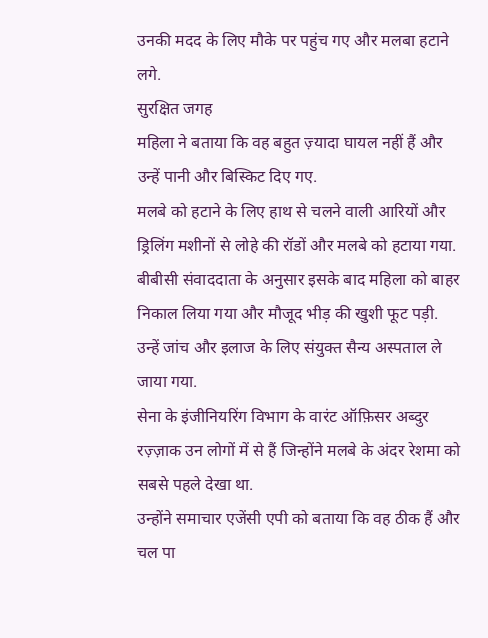उनकी मदद के लिए मौके पर पहुंच गए और मलबा हटाने लगे.
सुरक्षित जगह
महिला ने बताया कि वह बहुत ज़्यादा घायल नहीं हैं और उन्हें पानी और बिस्किट दिए गए.
मलबे को हटाने के लिए हाथ से चलने वाली आरियों और ड्रिलिंग मशीनों से लोहे की रॉडों और मलबे को हटाया गया.
बीबीसी संवाददाता के अनुसार इसके बाद महिला को बाहर निकाल लिया गया और मौजूद भीड़ की खुशी फूट पड़ी.
उन्हें जांच और इलाज के लिए संयुक्त सैन्य अस्पताल ले जाया गया.
सेना के इंजीनियरिंग विभाग के वारंट ऑफ़िसर अब्दुर रज़्ज़ाक उन लोगों में से हैं जिन्होंने मलबे के अंदर रेशमा को सबसे पहले देखा था.
उन्होंने समाचार एजेंसी एपी को बताया कि वह ठीक हैं और चल पा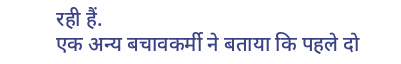रही हैं.
एक अन्य बचावकर्मी ने बताया कि पहले दो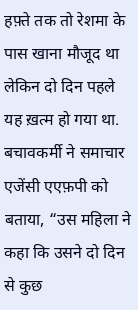हफ़्ते तक तो रेशमा के पास खाना मौजूद था लेकिन दो दिन पहले यह ख़त्म हो गया था.
बचावकर्मी ने समाचार एजेंसी एएफ़पी को बताया, “उस महिला ने कहा कि उसने दो दिन से कुछ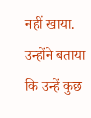नहीं खाया. उन्होंने बताया कि उन्हें कुछ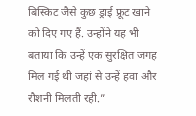बिस्किट जैसे कुछ ड्राई फ्रूट खाने को दिए गए हैं. उन्होंने यह भी बताया कि उन्हें एक सुरक्षित जगह मिल गई थी जहां से उन्हें हवा और रौशनी मिलती रही.”